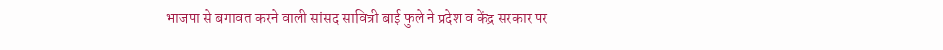भाजपा से बगावत करने वाली सांसद सावित्री बाई फुले ने प्रदेश व केंद्र सरकार पर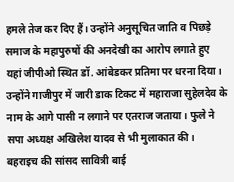हमले तेज कर दिए हैं। उन्होंने अनुसूचित जाति व पिछड़े समाज के महापुरुषों की अनदेखी का आरोप लगाते हुए यहां जीपीओ स्थित डॉ. आंबेडकर प्रतिमा पर धरना दिया। उन्होंने गाजीपुर में जारी डाक टिकट में महाराजा सुहेलदेव के नाम के आगे पासी न लगाने पर एतराज जताया। फुले ने सपा अध्यक्ष अखिलेश यादव से भी मुलाकात की।
बहराइच की सांसद सावित्री बाई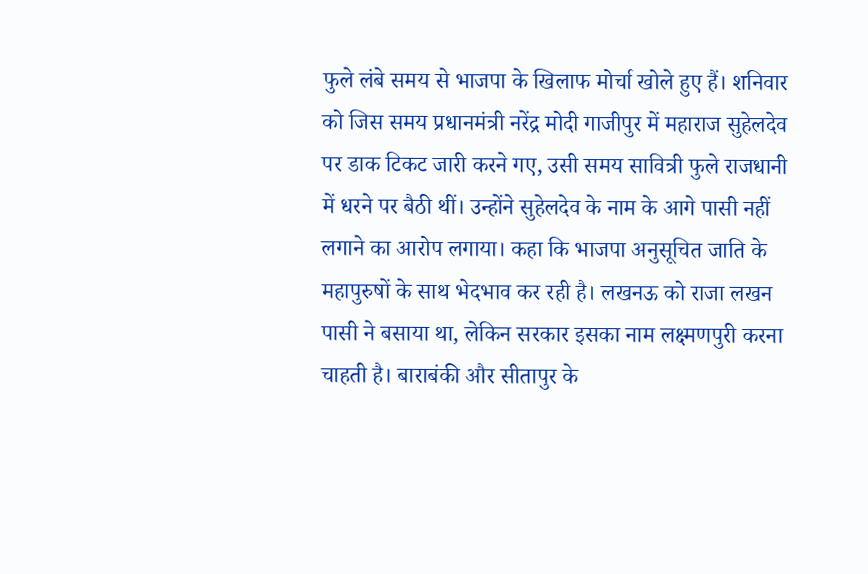फुले लंबे समय से भाजपा के खिलाफ मोर्चा खोले हुए हैं। शनिवार को जिस समय प्रधानमंत्री नरेंद्र मोदी गाजीपुर में महाराज सुहेलदेव पर डाक टिकट जारी करने गए, उसी समय सावित्री फुले राजधानी में धरने पर बैठी थीं। उन्होंने सुहेलदेव के नाम के आगे पासी नहीं लगाने का आरोप लगाया। कहा कि भाजपा अनुसूचित जाति के महापुरुषों के साथ भेदभाव कर रही है। लखनऊ को राजा लखन पासी ने बसाया था, लेकिन सरकार इसका नाम लक्ष्मणपुरी करना चाहती है। बाराबंकी और सीतापुर के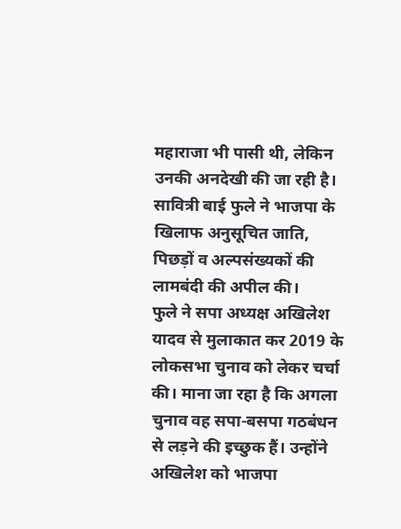महाराजा भी पासी थी, लेकिन उनकी अनदेखी की जा रही है। सावित्री बाई फुले ने भाजपा के खिलाफ अनुसूचित जाति, पिछड़ों व अल्पसंख्यकों की लामबंदी की अपील की।
फुले ने सपा अध्यक्ष अखिलेश यादव से मुलाकात कर 2019 के लोकसभा चुनाव को लेकर चर्चा की। माना जा रहा है कि अगला चुनाव वह सपा-बसपा गठबंधन से लड़ने की इच्छुक हैं। उन्होंने अखिलेश को भाजपा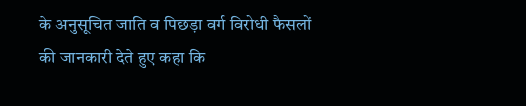के अनुसूचित जाति व पिछड़ा वर्ग विरोधी फैसलों की जानकारी देते हुए कहा कि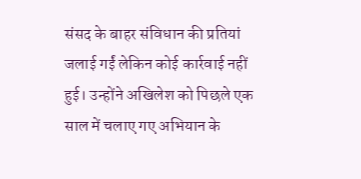संसद के बाहर संविधान की प्रतियां जलाई गईं लेकिन कोई कार्रवाई नहीं हुई। उन्होंने अखिलेश को पिछले एक साल में चलाए गए अभियान के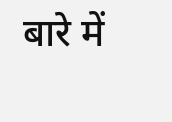बारे में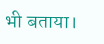भी बताया।